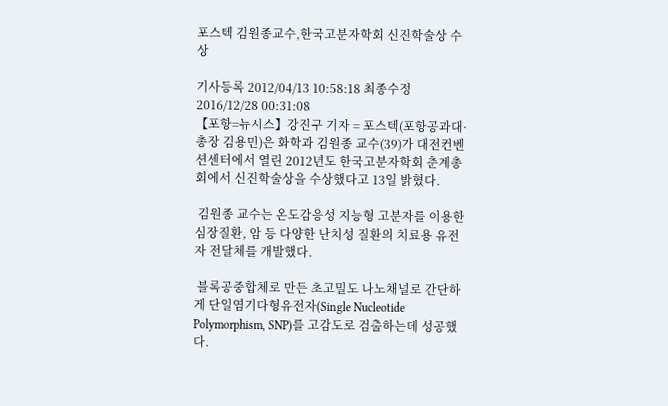포스텍 김원종교수,한국고분자학회 신진학술상 수상

기사등록 2012/04/13 10:58:18 최종수정 2016/12/28 00:31:08
【포항=뉴시스】강진구 기자 = 포스텍(포항공과대·총장 김용민)은 화학과 김원종 교수(39)가 대전컨벤션센터에서 열린 2012년도 한국고분자학회 춘계총회에서 신진학술상을 수상했다고 13일 밝혔다.

 김원종 교수는 온도감응성 지능형 고분자를 이용한 심장질환, 암 등 다양한 난치성 질환의 치료용 유전자 전달체를 개발했다.

 블록공중합체로 만든 초고밀도 나노채널로 간단하게 단일염기다형유전자(Single Nucleotide Polymorphism, SNP)를 고감도로 검출하는데 성공했다.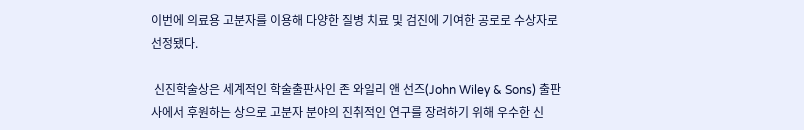이번에 의료용 고분자를 이용해 다양한 질병 치료 및 검진에 기여한 공로로 수상자로 선정됐다.

 신진학술상은 세계적인 학술출판사인 존 와일리 앤 선즈(John Wiley & Sons) 출판사에서 후원하는 상으로 고분자 분야의 진취적인 연구를 장려하기 위해 우수한 신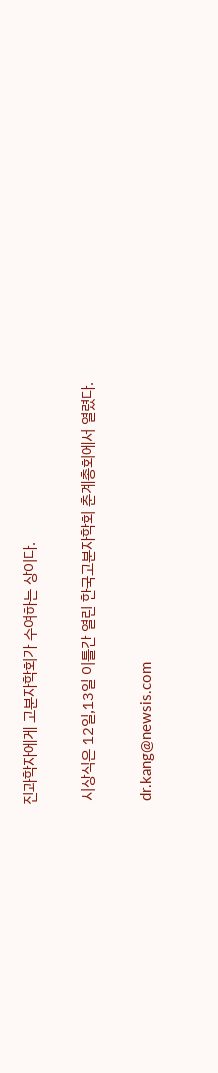진과학자에게 고분자학회가 수여하는 상이다.

 시상식은 12일,13일 이틀간 열린 한국고분자학회 춘계총회에서 열렸다.

 dr.kang@newsis.com